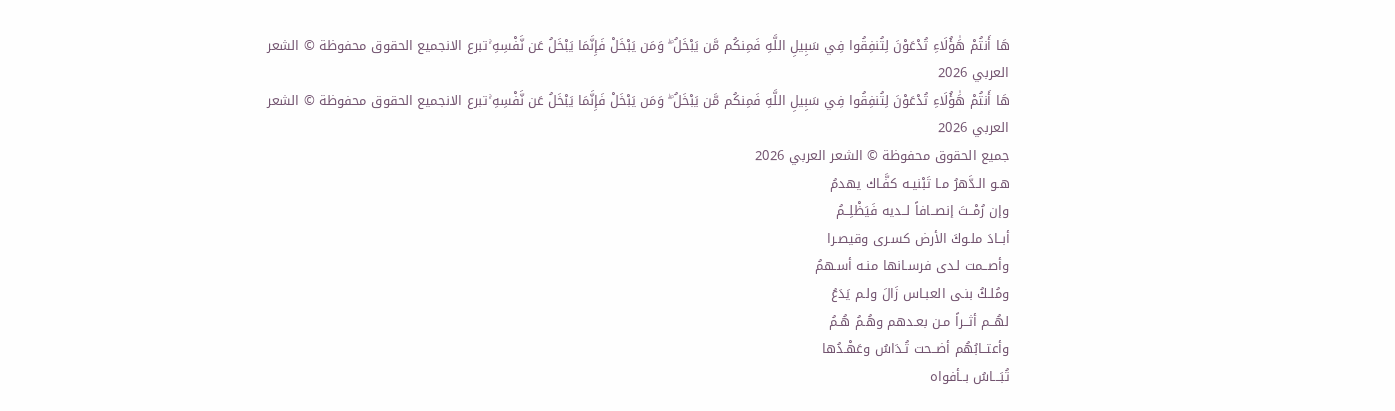هَا أَنتُمْ هَٰؤُلَاءِ تُدْعَوْنَ لِتُنفِقُوا فِي سَبِيلِ اللَّهِ فَمِنكُم مَّن يَبْخَلُ ۖ وَمَن يَبْخَلْ فَإِنَّمَا يَبْخَلُ عَن نَّفْسِهِ ۚتبرع الانجميع الحقوق محفوظة © الشعر العربي 2026
هَا أَنتُمْ هَٰؤُلَاءِ تُدْعَوْنَ لِتُنفِقُوا فِي سَبِيلِ اللَّهِ فَمِنكُم مَّن يَبْخَلُ ۖ وَمَن يَبْخَلْ فَإِنَّمَا يَبْخَلُ عَن نَّفْسِهِ ۚتبرع الانجميع الحقوق محفوظة © الشعر العربي 2026
جميع الحقوق محفوظة © الشعر العربي 2026
هـو الـدَّهرُ مـا تَبْنيـه كفَّـاك يهدمُ
وإن رُمْــتَ إنصــافاً لــديه فَيَظْلِــمُ
أبــادَ ملـوكَ الأرض كسـرى وقيصـرا
وأصــمت لـدى فرسـانها منـه أسـهمُ
ومُلـكُ بنـى العبـاس زَالَ ولـم يَدَعُ
لهُــم أثــراً مـن بعـدهم وهُـمُ هُـمُ
وأعتــابُهُم أضــحت تُـدَاسُ وعَهْـدُها
تُبَـــاسُ بــأفواه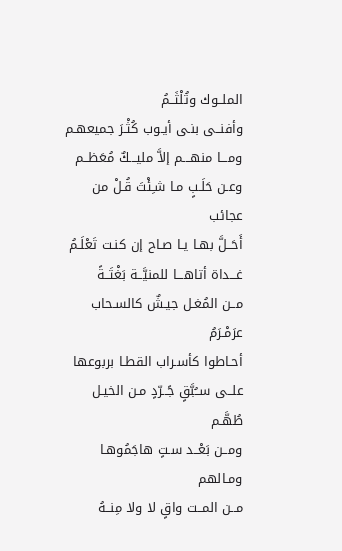الملــوك وتُلْثَــمُ
وأفنــى بنـى أيـوب كُثْـرَ جميعهـم
ومـــا منهـــم إلاَّ مليـــكٌ مُعَظــم
وعـن حَلَـبٍ مـا شـِئْتَ قُـلْ من عجائب
أَحَــلَّ بهـا يـا صـاح إن كنـت تَعْلَـمُ
غـــداة أتاهـــا للمنيَّــة بَغْتَــةً
مــن المُغـل جيـشٌ كالسـحاب عرَمْـرَمُ
أحـاطوا كأسـراب القطـا بربوعها
علــى ســُبَّقٍ جًــرّدٍ مـن الخيـل طُهَّـم
ومــن بَعْــد سـتٍ هاجَمُوهـا ومـالهم
مــن المــت واقٍ لا ولا مِنــهُ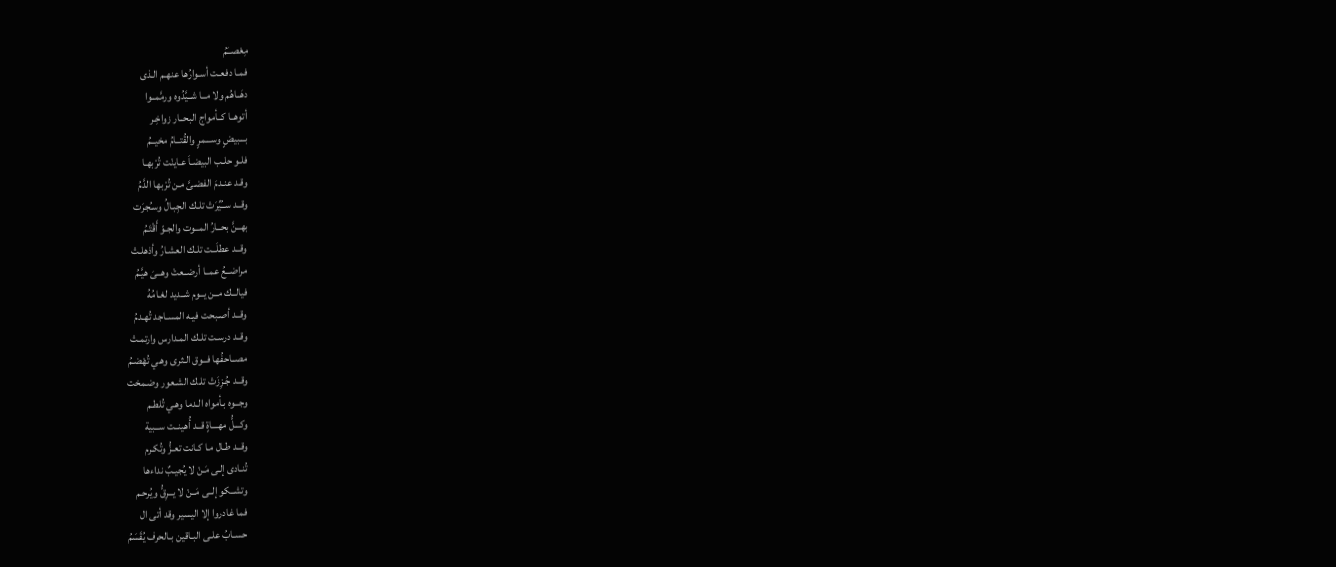مِعْصــَمُ
فمـا دفعـت أسـوارُها عنهـم الـذى
دهَــاهُم ولا مــا شــيَّدُوه ورمَّمــوا
أتوهــا كــأمواج البحــار زواخِـر
بـــبيضٍ وســـمرٍ والقُتــامُ مخيــمُ
فلـو حلـب البيضـاَ عـاينْت تُرْبهـا
وقـد عنـدمَ الفضـىَّ مـن تُرْبها الدَّمُ
وقــد ســُيِّرَتْ تلـك الجِبـالُ وسـُجرَت
بهــنَّ بحــارُ المــوت والجـوّ أَقْتَـمُ
وقــد عطلَــت تلـك العشـارُ وأذهلـتْ
مراضــعُ عمــا أرضــعتْ وهــىَ هيَّـمُ
فيالــك مــن يــوم شــديد لغـامُهُ
وقــد أصـبحت فيـه المسـاجد تُهـدمُ
وقــد درسـت تلـك المـدارس وارتمـتْ
مصــاحفُها فــوق الـثرى وهـي تُهْضـمُ
وقــد جُـزِزَتْ تلـك الشـعور وضـمخت
وجــوه بـأمواه الـدما وهـي تُلطـم
وكـــلُّ مهـــاةٍ قــد أُهينــت ســبية
وقــد طـال مـا كـانت تعـزُّ وتُكـرم
تُنـادى إلـى مَـنْ لا يُجيـبٌ نداءها
وتشــكو إلــى مَــنْ لا يــرِقُّ ويُرحـم
فما غادروا إلا اليسير وقد أتى ال
حسـابُ علـى البـاقين بـالحرف يُقَسَمُ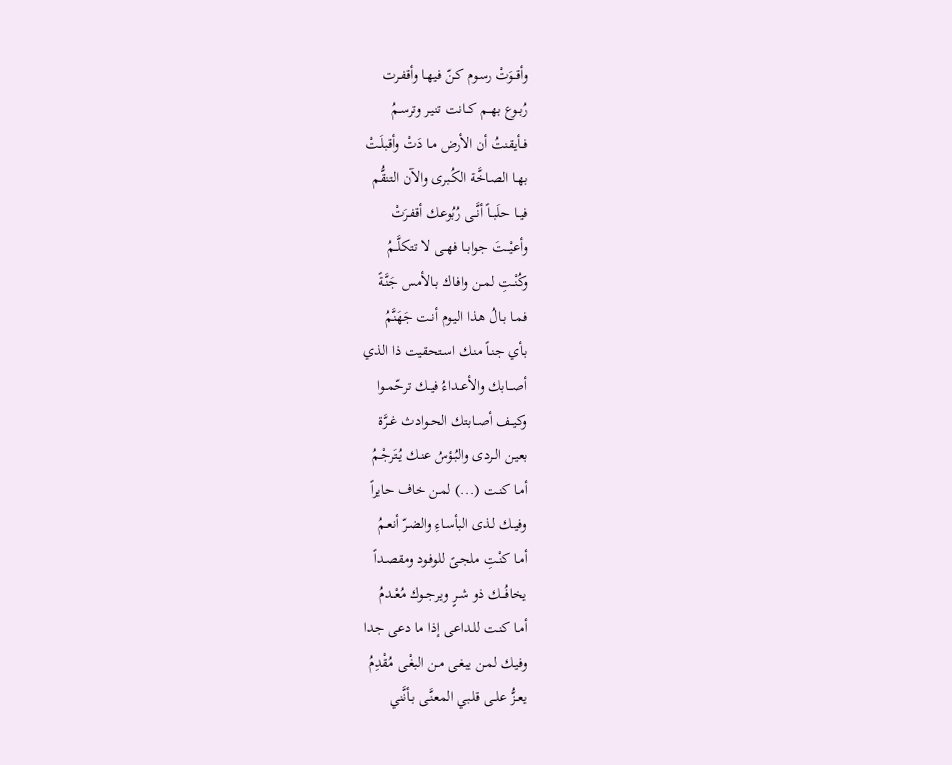وأقــوَتْ رسـوم كـنّ فيهـا وأقفـرت
رُبــوع بهــم كــانت تنيـر وترسـمُ
فــأيقنتُ أن الأرض مـا دَتْ وأقبلَـتْ
بهـا الصـاخَّة الكُـبرى والآن التنقُّم
فيــا حلَبــاً أنَّــى رُبُوعـك أقفـرَتْ
وأعيْـــتَ جوابــا فهــى لا تتكلَّــمُ
وكُنْــتِ لمــن وافـاك بـالأمس جَنَّـةً
فمـا بـالُ هـذا اليـوم أنـت جَهَنَّمُ
بـأي جنـاً منـك اسـتحقيت ذا الذي
أصـــابك والأعــداءُ فيــك ترحّمــوا
وكيــف أصــابتك الحــوادث غــرَّة
بعيـن الـردى والبُـؤسُ عنـك يُتَرجْـمُ
أمـا كنـت (...) لمـن خاف حايراً
وفيــك لـذى البأسـاءِ والضـرّ أنعـمُ
أمـا كنْـتِ ملجـىً للوفـود ومقصـداً
يخافُـــك ذو شــرٍ ويرجــوك مُعْــدمُ
أمـا كنـت للـداعى إذا ما دعى جدا
وفيـك لمـن يبغـى مـن البغْـى مُقْدِمُ
يعــزُّ علــى قلـبي المعنَّـى بـأنَّني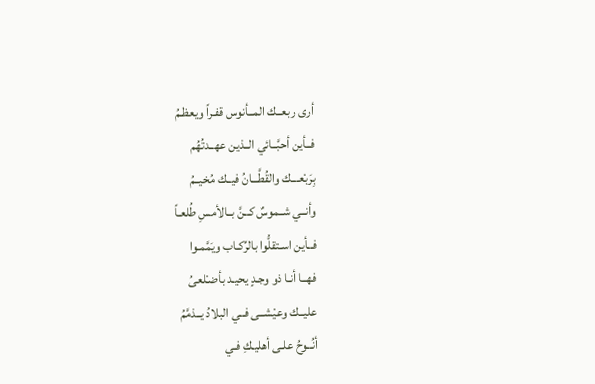أرى ربعــك المــأنوس قفـراً ويعظـمُ
فــأين أحبَّــائي الــذين عهــدتُهُم
بِرَبْعـــك والقُطَّـــانُ فيــك مُخيــمُ
وأنــي شــموسٌ كــنَّ بــالأمسِ طُلعـاً
فــأين اسـتقلُّوا بالرِّكـاب ويَمَّمـوا
فهــا أنـا ذو وجـدٍ يحيـد بأضـْلعىُ
عليــك وعيْشــى فــي البلادُ يــذمَّمُ
أنُــوحُ علـى أهليـكِ فـي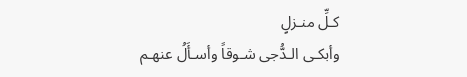كـلِّ منـزلٍ
وأبكـى الـدُّجى شـوقاً وأسـأَلُ عنهـم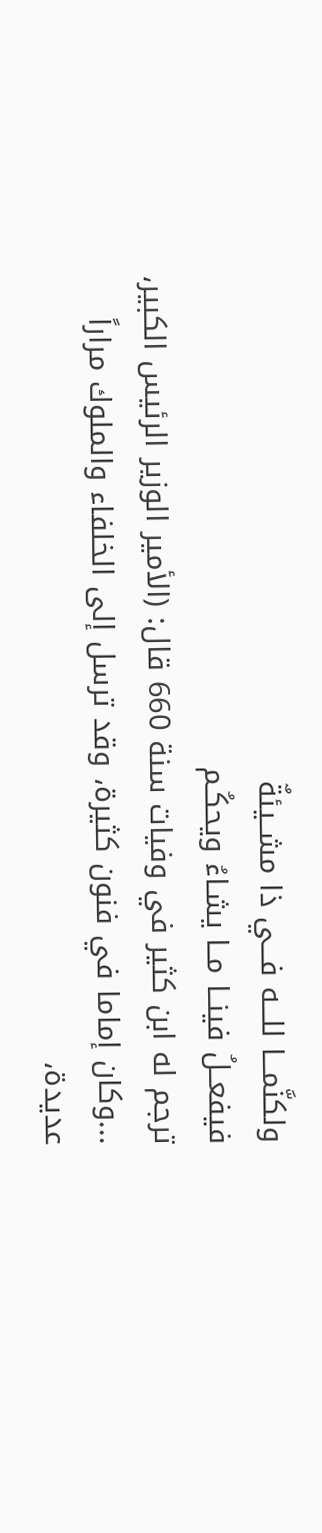ولكنَّمـــا للـــه فـــي ذا مشــيئةٌ
فيفعــلُ فينــا مــا يشـاءُ ويحكُـم
ترجم له ابن كثير في وفيات سنة 660 قال: (الأمير الوزير الرئيس الكبير، ...وكان إماما في فنون كثيرة، وقد ترسل إلى الخلفاء والملوك مراراً عديدة،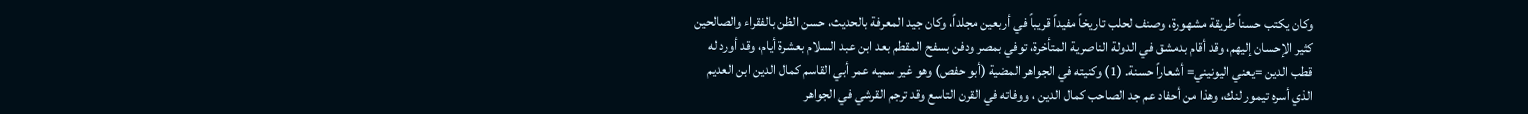وكان يكتب حسناً طريقة مشهورة، وصنف لحلب تاريخاً مفيداً قريباً في أربعين مجلداً، وكان جيد المعرفة بالحديث، حسن الظن بالفقراء والصالحين كثير الإحسان إليهم، وقد أقام بدمشق في الدولة الناصرية المتأخرة، توفي بمصر ودفن بسفح المقطم بعد ابن عبد السلام بعشرة أيام، وقد أورد له قطب الدين =يعني اليونيني= أشعاراً حسنة. (1) وكنيته في الجواهر المضية (أبو حفص) وهو غير سميه عمر أبي القاسم كمال الدين ابن العديم الذي أسره تيمور لنك، وهذا من أحفاد عم جد الصاحب كمال الدين ، ووفاته في القرن التاسع وقد ترجم القرشي في الجواهر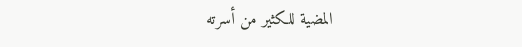المضية للكثير من أسرته